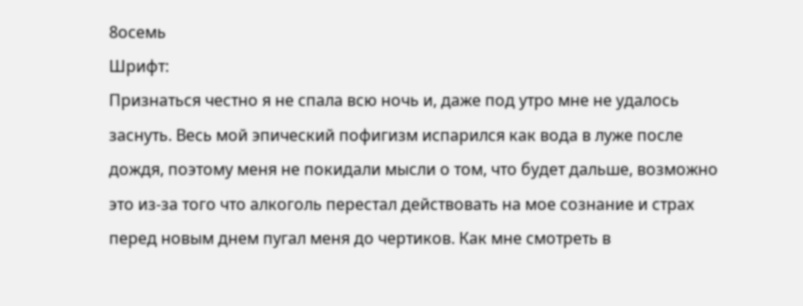8осемь
Шрифт:
Признаться честно я не спала всю ночь и, даже под утро мне не удалось заснуть. Весь мой эпический пофигизм испарился как вода в луже после дождя, поэтому меня не покидали мысли о том, что будет дальше, возможно это из-за того что алкоголь перестал действовать на мое сознание и страх перед новым днем пугал меня до чертиков. Как мне смотреть в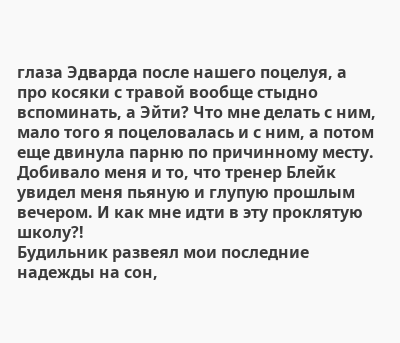глаза Эдварда после нашего поцелуя, а про косяки с травой вообще стыдно вспоминать, а Эйти? Что мне делать с ним, мало того я поцеловалась и с ним, а потом еще двинула парню по причинному месту. Добивало меня и то, что тренер Блейк увидел меня пьяную и глупую прошлым вечером. И как мне идти в эту проклятую школу?!
Будильник развеял мои последние надежды на сон,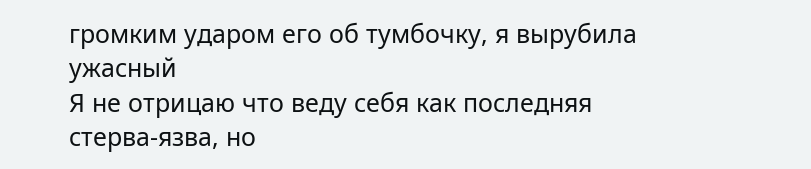громким ударом его об тумбочку, я вырубила ужасный
Я не отрицаю что веду себя как последняя стерва-язва, но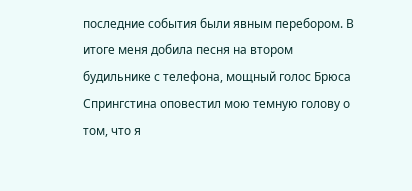последние события были явным перебором. В итоге меня добила песня на втором будильнике с телефона, мощный голос Брюса Спрингстина оповестил мою темную голову о том, что я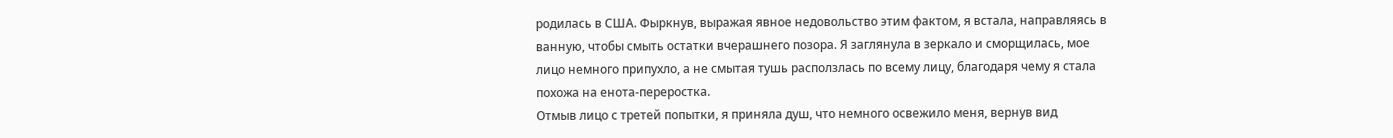родилась в США. Фыркнув, выражая явное недовольство этим фактом, я встала, направляясь в ванную, чтобы смыть остатки вчерашнего позора. Я заглянула в зеркало и сморщилась, мое лицо немного припухло, а не смытая тушь расползлась по всему лицу, благодаря чему я стала похожа на енота-переростка.
Отмыв лицо с третей попытки, я приняла душ, что немного освежило меня, вернув вид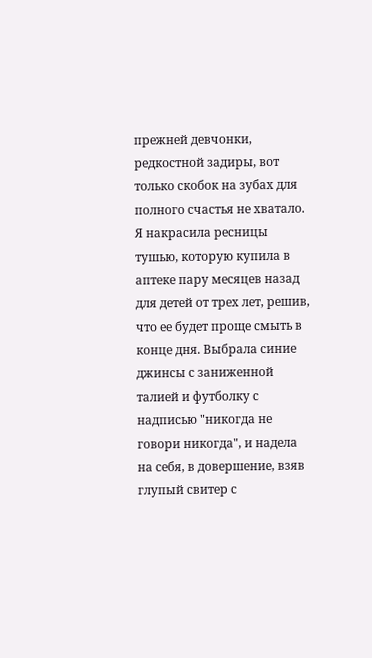прежней девчонки, редкостной задиры, вот только скобок на зубах для полного счастья не хватало. Я накрасила ресницы тушью, которую купила в аптеке пару месяцев назад для детей от трех лет, решив, что ее будет проще смыть в конце дня. Выбрала синие джинсы с заниженной талией и футболку с надписью "никогда не говори никогда", и надела на себя, в довершение, взяв глупый свитер с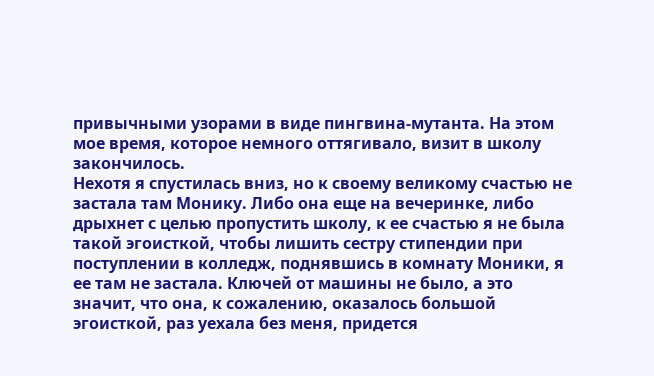привычными узорами в виде пингвина-мутанта. На этом мое время, которое немного оттягивало, визит в школу закончилось.
Нехотя я спустилась вниз, но к своему великому счастью не застала там Монику. Либо она еще на вечеринке, либо дрыхнет с целью пропустить школу, к ее счастью я не была такой эгоисткой, чтобы лишить сестру стипендии при поступлении в колледж, поднявшись в комнату Моники, я ее там не застала. Ключей от машины не было, а это значит, что она, к сожалению, оказалось большой эгоисткой, раз уехала без меня, придется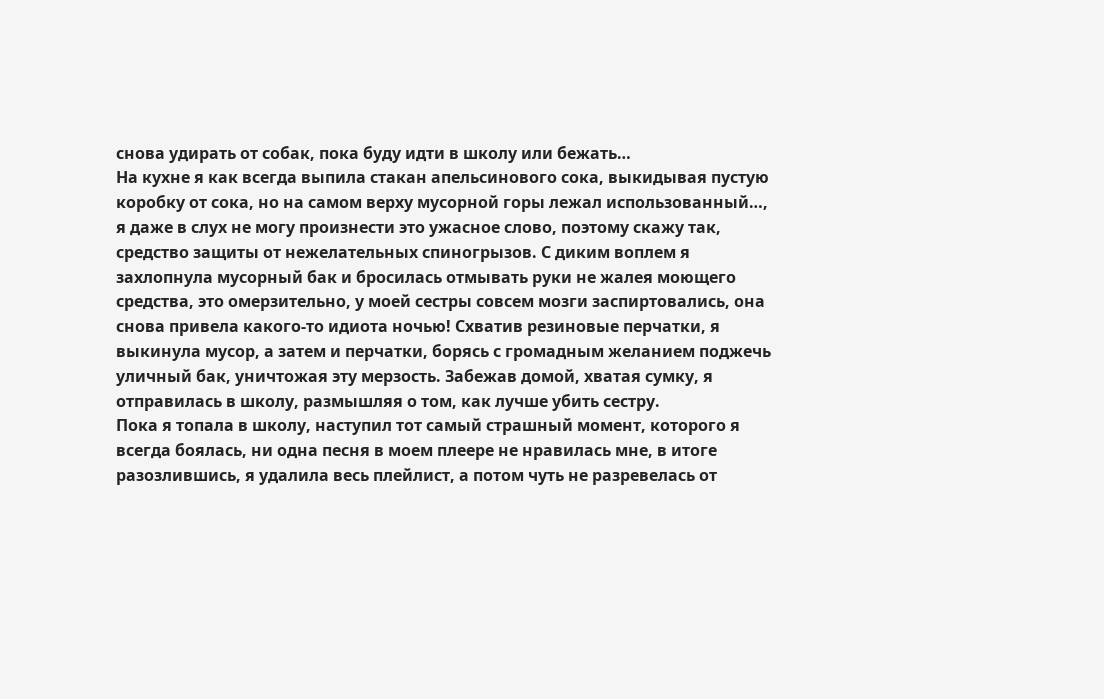снова удирать от собак, пока буду идти в школу или бежать…
На кухне я как всегда выпила стакан апельсинового сока, выкидывая пустую коробку от сока, но на самом верху мусорной горы лежал использованный…, я даже в слух не могу произнести это ужасное слово, поэтому скажу так, средство защиты от нежелательных спиногрызов. С диким воплем я захлопнула мусорный бак и бросилась отмывать руки не жалея моющего средства, это омерзительно, у моей сестры совсем мозги заспиртовались, она снова привела какого-то идиота ночью! Схватив резиновые перчатки, я выкинула мусор, а затем и перчатки, борясь с громадным желанием поджечь уличный бак, уничтожая эту мерзость. Забежав домой, хватая сумку, я отправилась в школу, размышляя о том, как лучше убить сестру.
Пока я топала в школу, наступил тот самый страшный момент, которого я всегда боялась, ни одна песня в моем плеере не нравилась мне, в итоге разозлившись, я удалила весь плейлист, а потом чуть не разревелась от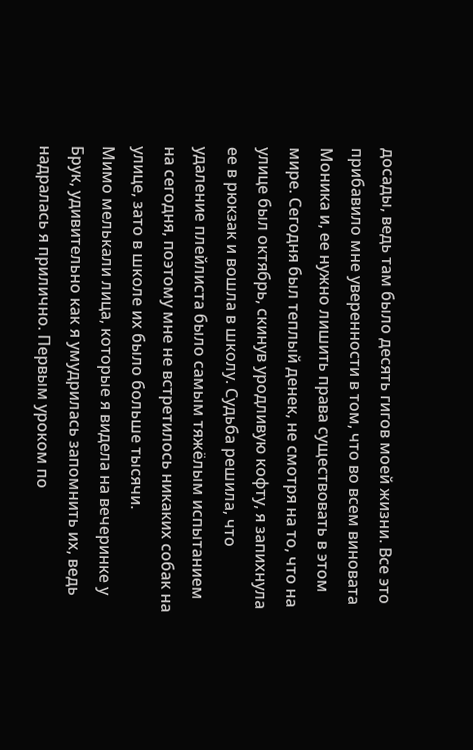досады, ведь там было десять гигов моей жизни. Все это прибавило мне уверенности в том, что во всем виновата Моника и, ее нужно лишить права существовать в этом мире. Сегодня был теплый денек, не смотря на то, что на улице был октябрь, скинув уродливую кофту, я запихнула ее в рюкзак и вошла в школу. Судьба решила, что удаление плейлиста было самым тяжёлым испытанием на сегодня, поэтому мне не встретилось никаких собак на улице, зато в школе их было больше тысячи.
Мимо мелькали лица, которые я видела на вечеринке у Брук, удивительно как я умудрилась запомнить их, ведь надралась я прилично. Первым уроком по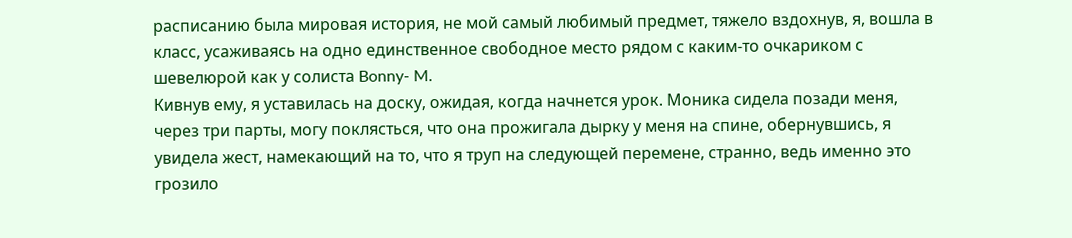расписанию была мировая история, не мой самый любимый предмет, тяжело вздохнув, я, вошла в класс, усаживаясь на одно единственное свободное место рядом с каким-то очкариком с шевелюрой как у солиста Bonny- M.
Кивнув ему, я уставилась на доску, ожидая, когда начнется урок. Моника сидела позади меня, через три парты, могу поклясться, что она прожигала дырку у меня на спине, обернувшись, я увидела жест, намекающий на то, что я труп на следующей перемене, странно, ведь именно это грозило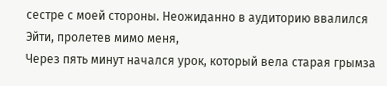сестре с моей стороны. Неожиданно в аудиторию ввалился Эйти, пролетев мимо меня,
Через пять минут начался урок, который вела старая грымза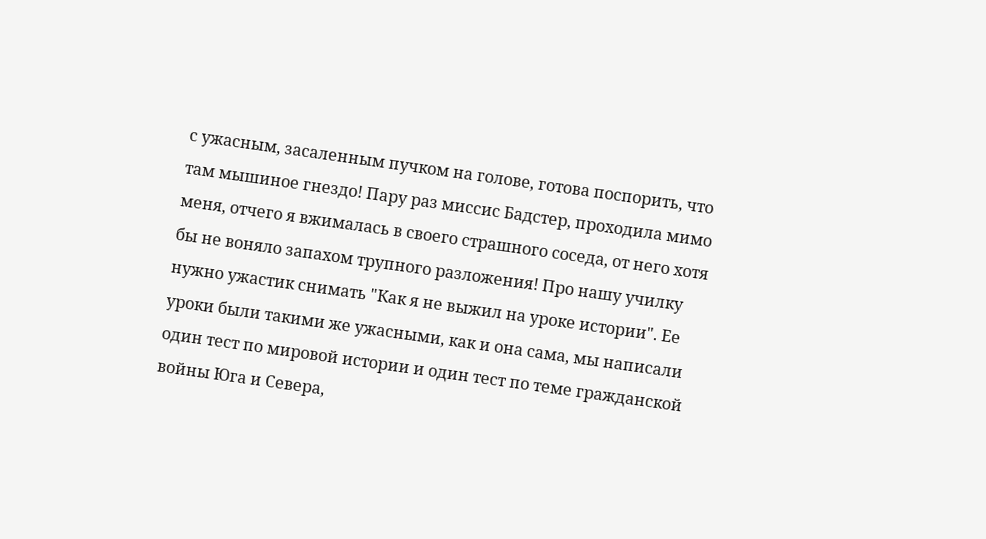с ужасным, засаленным пучком на голове, готова поспорить, что там мышиное гнездо! Пару раз миссис Бадстер, проходила мимо меня, отчего я вжималась в своего страшного соседа, от него хотя бы не воняло запахом трупного разложения! Про нашу училку нужно ужастик снимать "Как я не выжил на уроке истории". Ее уроки были такими же ужасными, как и она сама, мы написали один тест по мировой истории и один тест по теме гражданской войны Юга и Севера,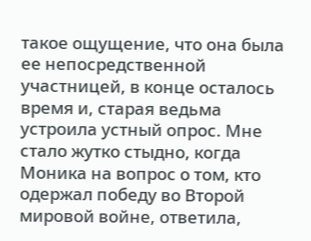такое ощущение, что она была ее непосредственной участницей, в конце осталось время и, старая ведьма устроила устный опрос. Мне стало жутко стыдно, когда Моника на вопрос о том, кто одержал победу во Второй мировой войне, ответила,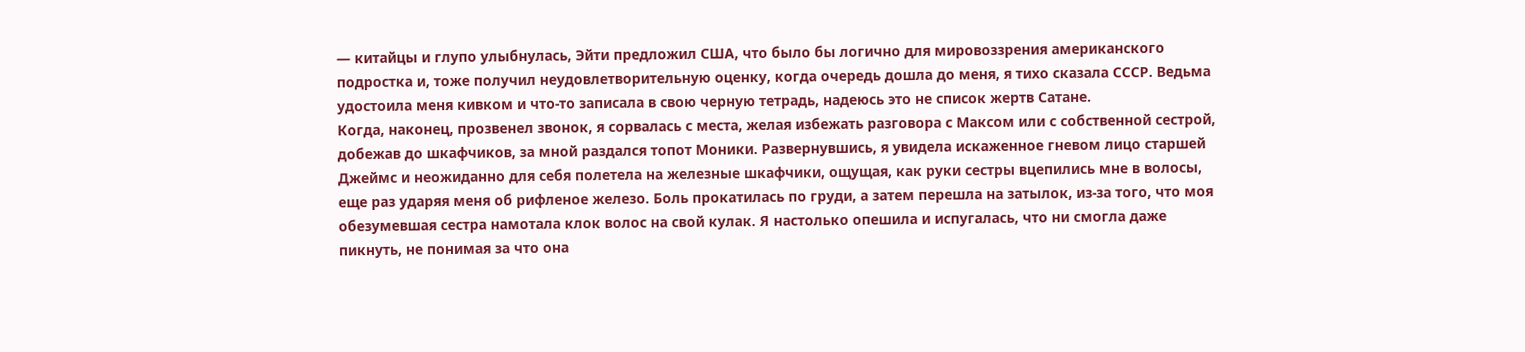— китайцы и глупо улыбнулась, Эйти предложил США, что было бы логично для мировоззрения американского подростка и, тоже получил неудовлетворительную оценку, когда очередь дошла до меня, я тихо сказала СССР. Ведьма удостоила меня кивком и что-то записала в свою черную тетрадь, надеюсь это не список жертв Сатане.
Когда, наконец, прозвенел звонок, я сорвалась с места, желая избежать разговора с Максом или с собственной сестрой, добежав до шкафчиков, за мной раздался топот Моники. Развернувшись, я увидела искаженное гневом лицо старшей Джеймс и неожиданно для себя полетела на железные шкафчики, ощущая, как руки сестры вцепились мне в волосы, еще раз ударяя меня об рифленое железо. Боль прокатилась по груди, а затем перешла на затылок, из-за того, что моя обезумевшая сестра намотала клок волос на свой кулак. Я настолько опешила и испугалась, что ни смогла даже пикнуть, не понимая за что она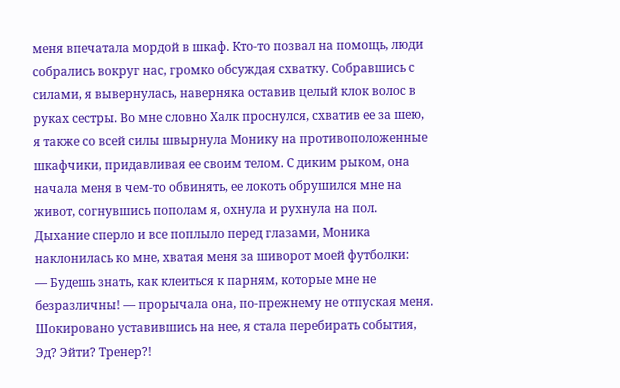меня впечатала мордой в шкаф. Кто-то позвал на помощь, люди собрались вокруг нас, громко обсуждая схватку. Собравшись с силами, я вывернулась, наверняка оставив целый клок волос в руках сестры. Во мне словно Халк проснулся, схватив ее за шею, я также со всей силы швырнула Монику на противоположенные шкафчики, придавливая ее своим телом. С диким рыком, она начала меня в чем-то обвинять, ее локоть обрушился мне на живот, согнувшись пополам я, охнула и рухнула на пол. Дыхание сперло и все поплыло перед глазами, Моника наклонилась ко мне, хватая меня за шиворот моей футболки:
— Будешь знать, как клеиться к парням, которые мне не безразличны! — прорычала она, по-прежнему не отпуская меня.
Шокировано уставившись на нее, я стала перебирать события, Эд? Эйти? Тренер?!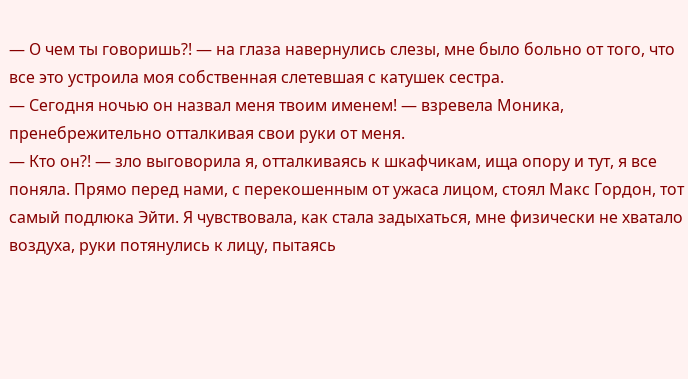— О чем ты говоришь?! — на глаза навернулись слезы, мне было больно от того, что все это устроила моя собственная слетевшая с катушек сестра.
— Сегодня ночью он назвал меня твоим именем! — взревела Моника, пренебрежительно отталкивая свои руки от меня.
— Кто он?! — зло выговорила я, отталкиваясь к шкафчикам, ища опору и тут, я все поняла. Прямо перед нами, с перекошенным от ужаса лицом, стоял Макс Гордон, тот самый подлюка Эйти. Я чувствовала, как стала задыхаться, мне физически не хватало воздуха, руки потянулись к лицу, пытаясь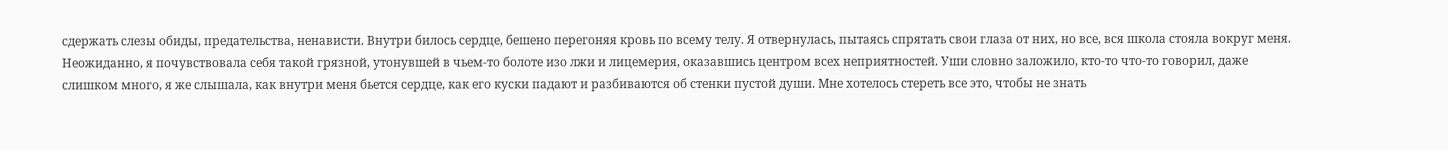сдержать слезы обиды, предательства, ненависти. Внутри билось сердце, бешено перегоняя кровь по всему телу. Я отвернулась, пытаясь спрятать свои глаза от них, но все, вся школа стояла вокруг меня. Неожиданно, я почувствовала себя такой грязной, утонувшей в чьем-то болоте изо лжи и лицемерия, оказавшись центром всех неприятностей. Уши словно заложило, кто-то что-то говорил, даже слишком много, я же слышала, как внутри меня бьется сердце, как его куски падают и разбиваются об стенки пустой души. Мне хотелось стереть все это, чтобы не знать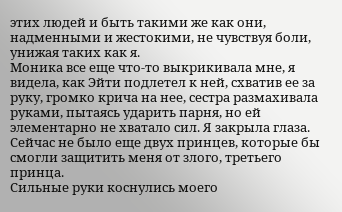этих людей и быть такими же как они, надменными и жестокими, не чувствуя боли, унижая таких как я.
Моника все еще что-то выкрикивала мне, я видела, как Эйти подлетел к ней, схватив ее за руку, громко крича на нее, сестра размахивала руками, пытаясь ударить парня, но ей элементарно не хватало сил. Я закрыла глаза. Сейчас не было еще двух принцев, которые бы смогли защитить меня от злого, третьего принца.
Сильные руки коснулись моего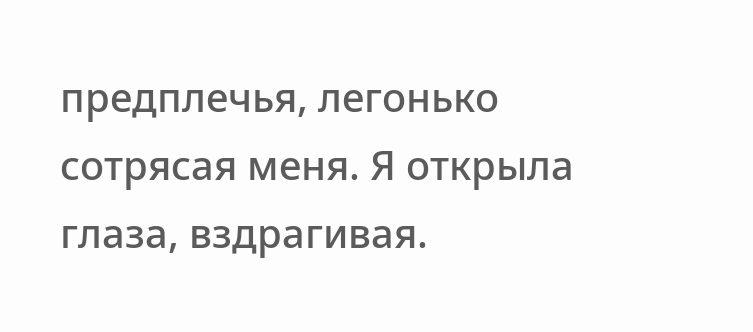предплечья, легонько сотрясая меня. Я открыла глаза, вздрагивая.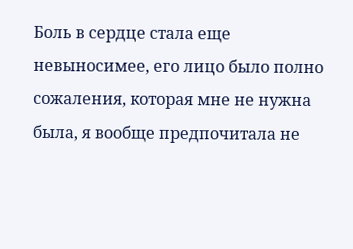Боль в сердце стала еще невыносимее, его лицо было полно сожаления, которая мне не нужна была, я вообще предпочитала не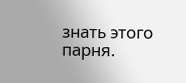знать этого парня.